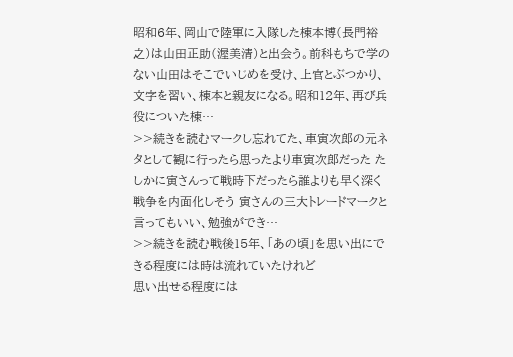昭和6年、岡山で陸軍に入隊した棟本博(長門裕之)は山田正助(渥美清)と出会う。前科もちで学のない山田はそこでいじめを受け、上官とぶつかり、文字を習い、棟本と親友になる。昭和12年、再び兵役についた棟…
>>続きを読むマークし忘れてた、車寅次郎の元ネタとして観に行ったら思ったより車寅次郎だった たしかに寅さんって戦時下だったら誰よりも早く深く戦争を内面化しそう 寅さんの三大トレードマークと言ってもいい、勉強ができ…
>>続きを読む戦後15年、「あの頃」を思い出にできる程度には時は流れていたけれど
思い出せる程度には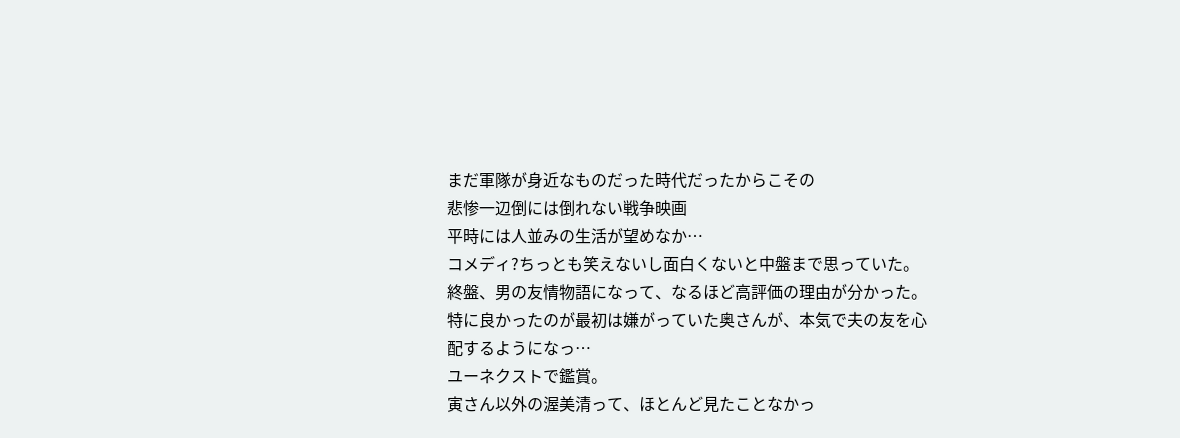まだ軍隊が身近なものだった時代だったからこその
悲惨一辺倒には倒れない戦争映画
平時には人並みの生活が望めなか…
コメディ?ちっとも笑えないし面白くないと中盤まで思っていた。
終盤、男の友情物語になって、なるほど高評価の理由が分かった。特に良かったのが最初は嫌がっていた奥さんが、本気で夫の友を心配するようになっ…
ユーネクストで鑑賞。
寅さん以外の渥美清って、ほとんど見たことなかっ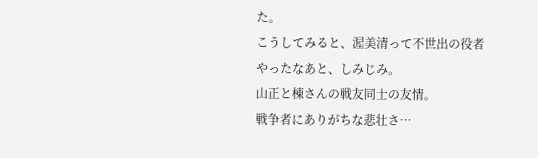た。
こうしてみると、渥美清って不世出の役者やったなあと、しみじみ。
山正と棟さんの戦友同士の友情。
戦争者にありがちな悲壮さ…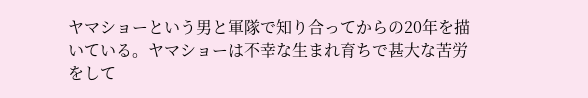ヤマショーという男と軍隊で知り合ってからの20年を描いている。ヤマショーは不幸な生まれ育ちで甚大な苦労をして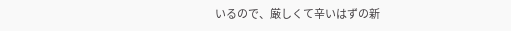いるので、厳しくて辛いはずの新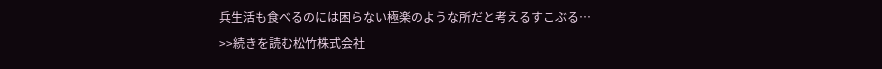兵生活も食べるのには困らない極楽のような所だと考えるすこぶる…
>>続きを読む松竹株式会社